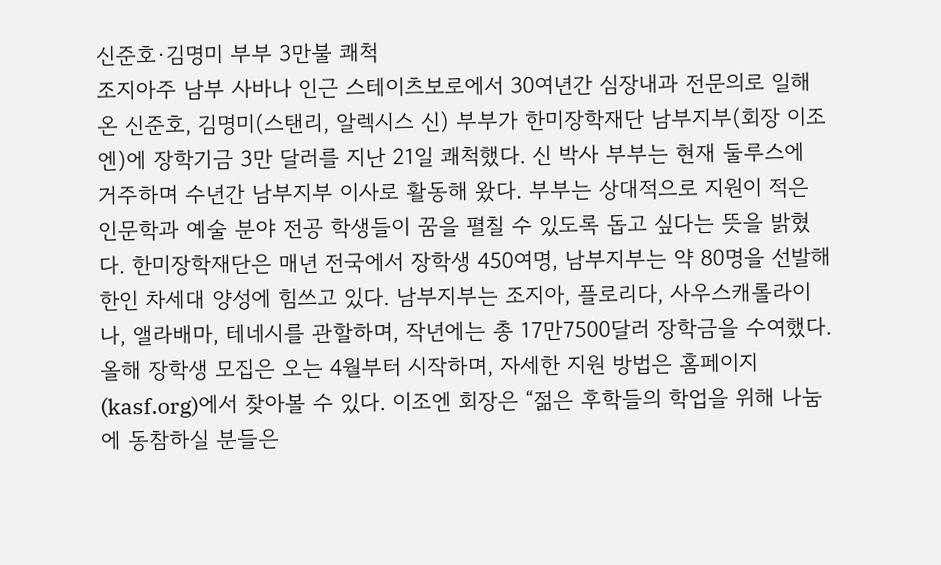신준호·김명미 부부 3만불 쾌척
조지아주 남부 사바나 인근 스테이츠보로에서 30여년간 심장내과 전문의로 일해 온 신준호, 김명미(스탠리, 알렉시스 신) 부부가 한미장학재단 남부지부(회장 이조엔)에 장학기금 3만 달러를 지난 21일 쾌척했다. 신 박사 부부는 현재 둘루스에 거주하며 수년간 남부지부 이사로 활동해 왔다. 부부는 상대적으로 지원이 적은 인문학과 예술 분야 전공 학생들이 꿈을 펼칠 수 있도록 돕고 싶다는 뜻을 밝혔다. 한미장학재단은 매년 전국에서 장학생 450여명, 남부지부는 약 80명을 선발해 한인 차세대 양성에 힘쓰고 있다. 남부지부는 조지아, 플로리다, 사우스캐롤라이나, 앨라배마, 테네시를 관할하며, 작년에는 총 17만7500달러 장학금을 수여했다. 올해 장학생 모집은 오는 4월부터 시작하며, 자세한 지원 방법은 홈페이지(kasf.org)에서 찾아볼 수 있다. 이조엔 회장은 “젊은 후학들의 학업을 위해 나눔에 동참하실 분들은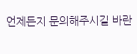언제든지 문의해주시길 바란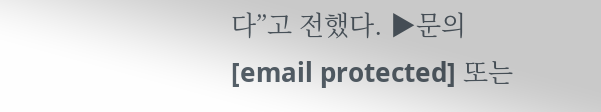다”고 전했다. ▶문의[email protected] 또는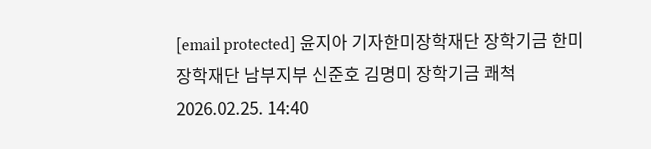[email protected] 윤지아 기자한미장학재단 장학기금 한미장학재단 남부지부 신준호 김명미 장학기금 쾌척
2026.02.25. 14:40